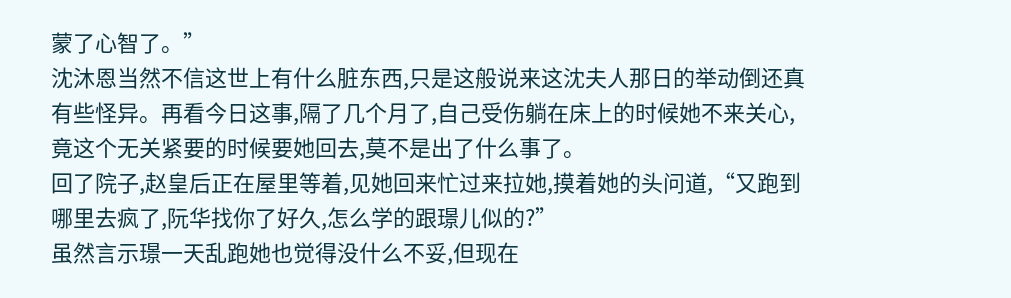蒙了心智了。”
沈沐恩当然不信这世上有什么脏东西,只是这般说来这沈夫人那日的举动倒还真有些怪异。再看今日这事,隔了几个月了,自己受伤躺在床上的时候她不来关心,竟这个无关紧要的时候要她回去,莫不是出了什么事了。
回了院子,赵皇后正在屋里等着,见她回来忙过来拉她,摸着她的头问道,“又跑到哪里去疯了,阮华找你了好久,怎么学的跟璟儿似的?”
虽然言示璟一天乱跑她也觉得没什么不妥,但现在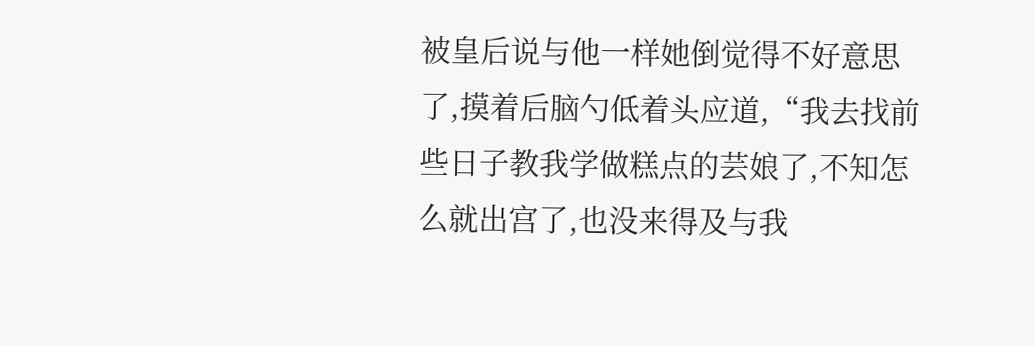被皇后说与他一样她倒觉得不好意思了,摸着后脑勺低着头应道,“我去找前些日子教我学做糕点的芸娘了,不知怎么就出宫了,也没来得及与我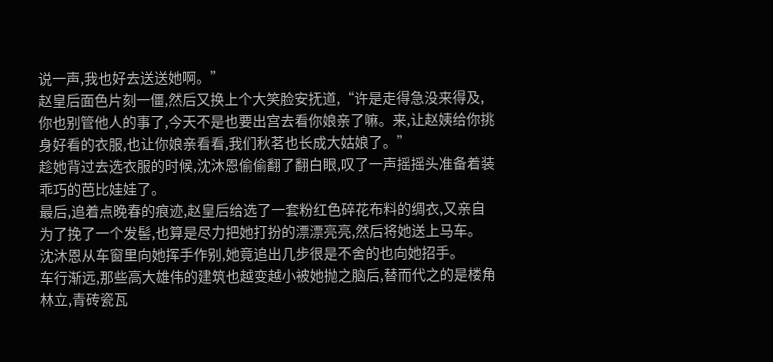说一声,我也好去送送她啊。”
赵皇后面色片刻一僵,然后又换上个大笑脸安抚道,“许是走得急没来得及,你也别管他人的事了,今天不是也要出宫去看你娘亲了嘛。来,让赵姨给你挑身好看的衣服,也让你娘亲看看,我们秋茗也长成大姑娘了。”
趁她背过去选衣服的时候,沈沐恩偷偷翻了翻白眼,叹了一声摇摇头准备着装乖巧的芭比娃娃了。
最后,追着点晚春的痕迹,赵皇后给选了一套粉红色碎花布料的绸衣,又亲自为了挽了一个发髻,也算是尽力把她打扮的漂漂亮亮,然后将她送上马车。
沈沐恩从车窗里向她挥手作别,她竟追出几步很是不舍的也向她招手。
车行渐远,那些高大雄伟的建筑也越变越小被她抛之脑后,替而代之的是楼角林立,青砖瓷瓦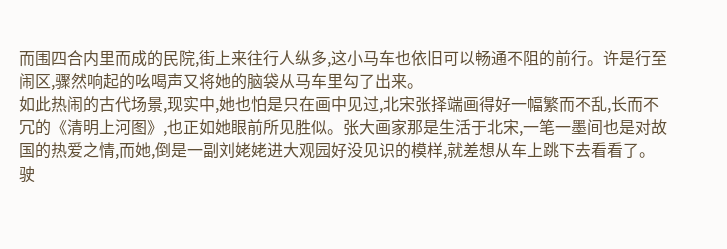而围四合内里而成的民院,街上来往行人纵多,这小马车也依旧可以畅通不阻的前行。许是行至闹区,骤然响起的吆喝声又将她的脑袋从马车里勾了出来。
如此热闹的古代场景,现实中,她也怕是只在画中见过,北宋张择端画得好一幅繁而不乱,长而不冗的《清明上河图》,也正如她眼前所见胜似。张大画家那是生活于北宋,一笔一墨间也是对故国的热爱之情,而她,倒是一副刘姥姥进大观园好没见识的模样,就差想从车上跳下去看看了。
驶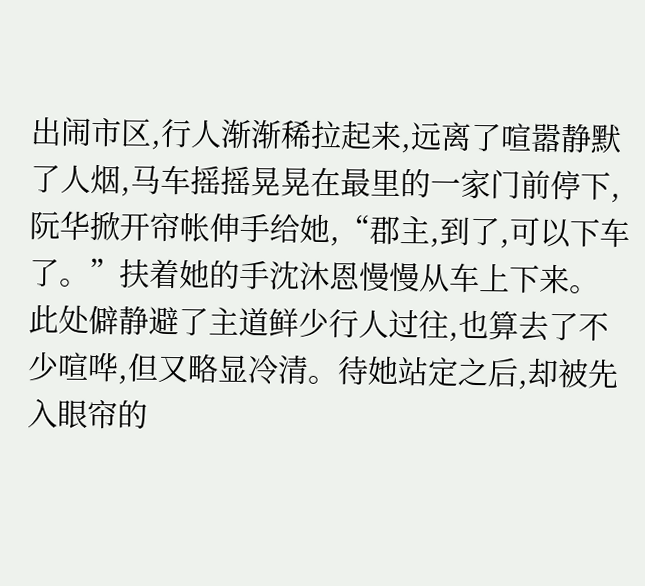出闹市区,行人渐渐稀拉起来,远离了喧嚣静默了人烟,马车摇摇晃晃在最里的一家门前停下,阮华掀开帘帐伸手给她,“郡主,到了,可以下车了。”扶着她的手沈沐恩慢慢从车上下来。
此处僻静避了主道鲜少行人过往,也算去了不少喧哗,但又略显冷清。待她站定之后,却被先入眼帘的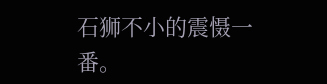石狮不小的震慑一番。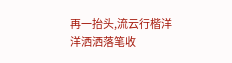再一抬头,流云行楷洋洋洒洒落笔收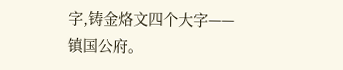字,铸金烙文四个大字——镇国公府。